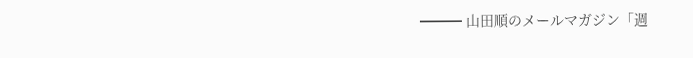━━━ 山田順のメールマガジン「週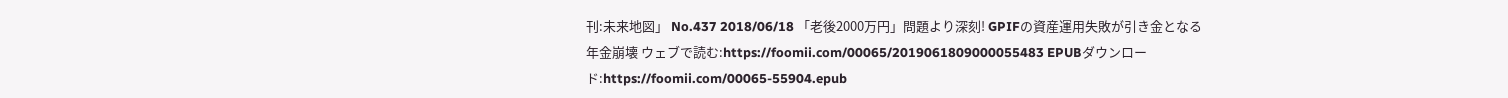刊:未来地図」 No.437 2018/06/18 「老後2000万円」問題より深刻! GPIFの資産運用失敗が引き金となる年金崩壊 ウェブで読む:https://foomii.com/00065/2019061809000055483 EPUBダウンロード:https://foomii.com/00065-55904.epub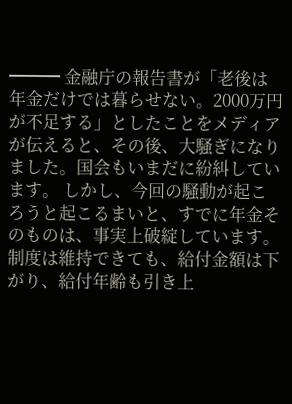━━━ 金融庁の報告書が「老後は年金だけでは暮らせない。2000万円が不足する」としたことをメディアが伝えると、その後、大騒ぎになりました。国会もいまだに紛糾しています。 しかし、今回の騒動が起ころうと起こるまいと、すでに年金そのものは、事実上破綻しています。制度は維持できても、給付金額は下がり、給付年齢も引き上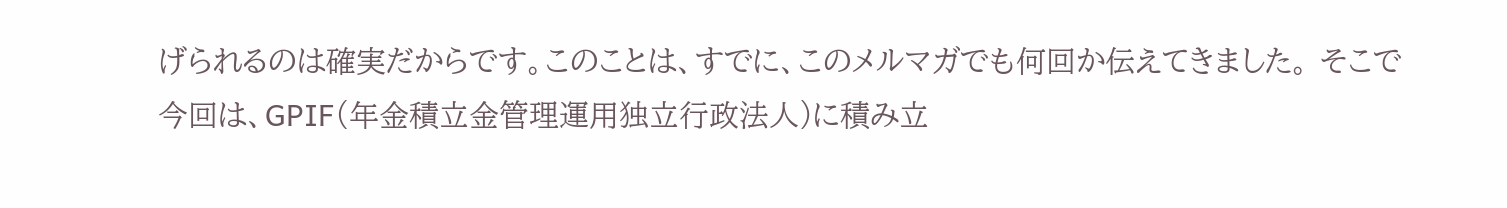げられるのは確実だからです。このことは、すでに、このメルマガでも何回か伝えてきました。 そこで今回は、GPIF(年金積立金管理運用独立行政法人)に積み立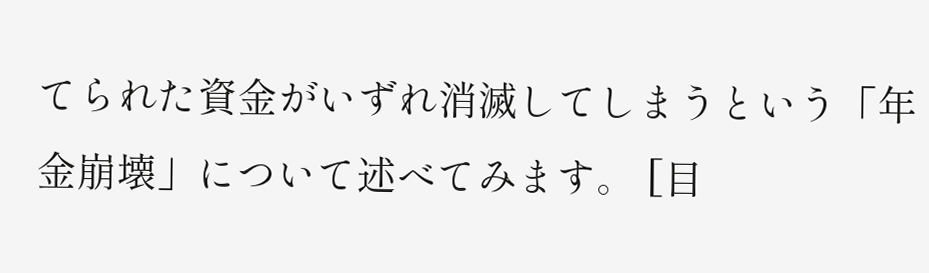てられた資金がいずれ消滅してしまうという「年金崩壊」について述べてみます。 [目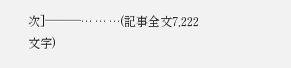次]───… … …(記事全文7,222文字)